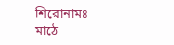শিরোনামঃ
মাঠে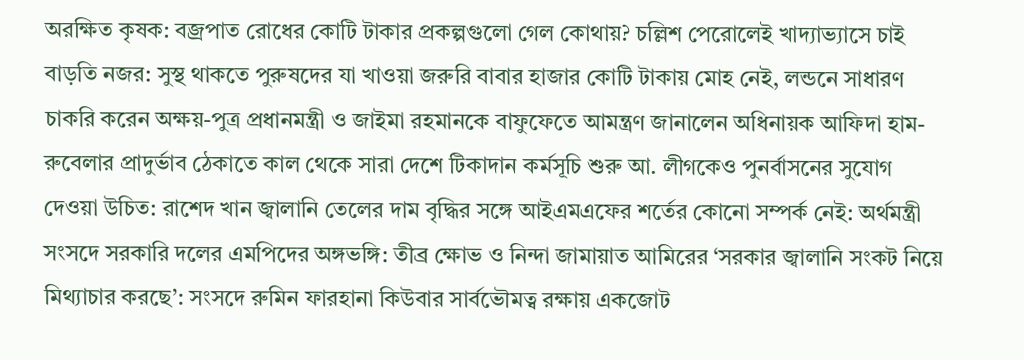অরক্ষিত কৃষক: বজ্রপাত রোধের কোটি টাকার প্রকল্পগুলো গেল কোথায়? চল্লিশ পেরোলেই খাদ্যাভ্যাসে চাই বাড়তি নজর: সুস্থ থাকতে পুরুষদের যা খাওয়া জরুরি বাবার হাজার কোটি টাকায় মোহ নেই, লন্ডনে সাধারণ চাকরি করেন অক্ষয়-পুত্র প্রধানমন্ত্রী ও জাইমা রহমানকে বাফুফেতে আমন্ত্রণ জানালেন অধিনায়ক আফিদা হাম-রুবেলার প্রাদুর্ভাব ঠেকাতে কাল থেকে সারা দেশে টিকাদান কর্মসূচি শুরু আ. লীগকেও পুনর্বাসনের সুযোগ দেওয়া উচিত: রাশেদ খান জ্বালানি তেলের দাম বৃদ্ধির সঙ্গে আইএমএফের শর্তের কোনো সম্পর্ক নেই: অর্থমন্ত্রী সংসদে সরকারি দলের এমপিদের অঙ্গভঙ্গি: তীব্র ক্ষোভ ও নিন্দা জামায়াত আমিরের ‘সরকার জ্বালানি সংকট নিয়ে মিথ্যাচার করছে’: সংসদে রুমিন ফারহানা কিউবার সার্বভৌমত্ব রক্ষায় একজোট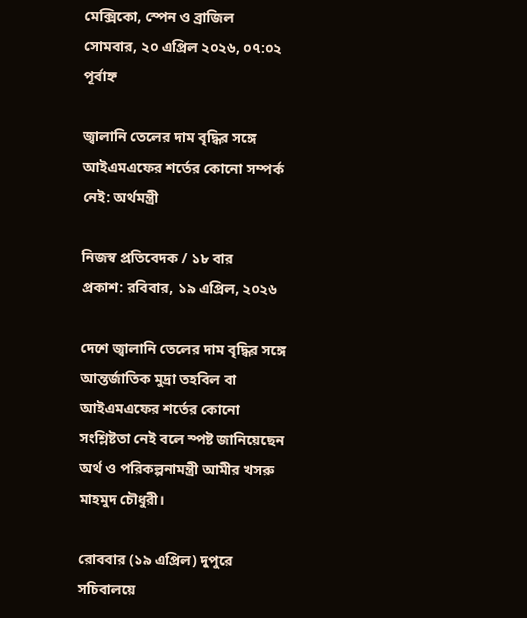মেক্সিকো, স্পেন ও ব্রাজিল
সোমবার, ২০ এপ্রিল ২০২৬, ০৭:০২ পূর্বাহ্ন

জ্বালানি তেলের দাম বৃদ্ধির সঙ্গে আইএমএফের শর্তের কোনো সম্পর্ক নেই: অর্থমন্ত্রী

নিজস্ব প্রতিবেদক / ১৮ বার
প্রকাশ: রবিবার, ১৯ এপ্রিল, ২০২৬

দেশে জ্বালানি তেলের দাম বৃদ্ধির সঙ্গে আন্তর্জাতিক মুদ্রা তহবিল বা আইএমএফের শর্তের কোনো সংশ্লিষ্টতা নেই বলে স্পষ্ট জানিয়েছেন অর্থ ও পরিকল্পনামন্ত্রী আমীর খসরু মাহমুদ চৌধুরী।

রোববার (১৯ এপ্রিল) দুপুরে সচিবালয়ে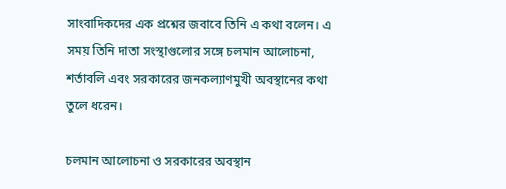সাংবাদিকদের এক প্রশ্নের জবাবে তিনি এ কথা বলেন। এ সময় তিনি দাতা সংস্থাগুলোর সঙ্গে চলমান আলোচনা, শর্তাবলি এবং সরকারের জনকল্যাণমুখী অবস্থানের কথা তুলে ধরেন।

চলমান আলোচনা ও সরকারের অবস্থান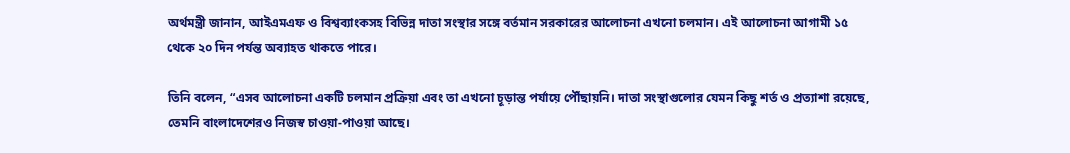অর্থমন্ত্রী জানান, আইএমএফ ও বিশ্বব্যাংকসহ বিভিন্ন দাতা সংস্থার সঙ্গে বর্তমান সরকারের আলোচনা এখনো চলমান। এই আলোচনা আগামী ১৫ থেকে ২০ দিন পর্যন্ত অব্যাহত থাকতে পারে।

তিনি বলেন, “এসব আলোচনা একটি চলমান প্রক্রিয়া এবং তা এখনো চূড়ান্ত পর্যায়ে পৌঁছায়নি। দাতা সংস্থাগুলোর যেমন কিছু শর্ত ও প্রত্যাশা রয়েছে, তেমনি বাংলাদেশেরও নিজস্ব চাওয়া-পাওয়া আছে।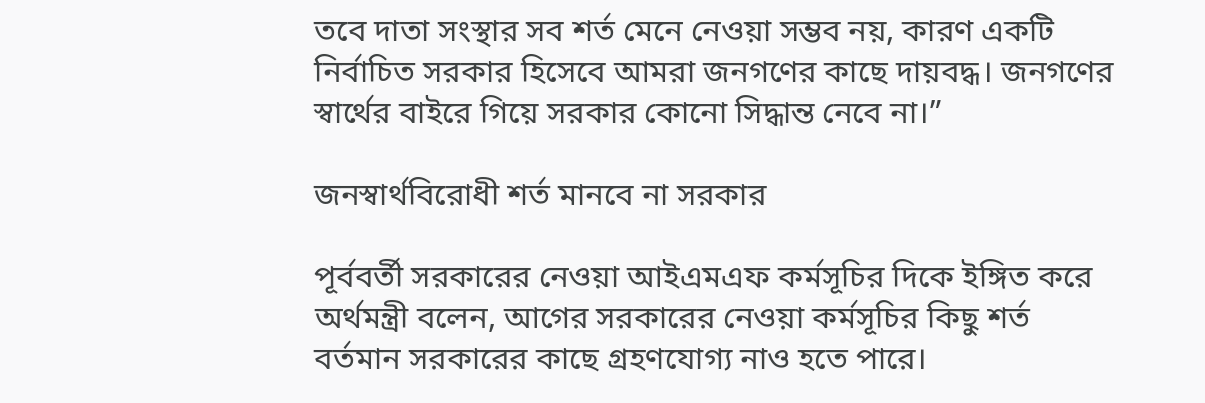তবে দাতা সংস্থার সব শর্ত মেনে নেওয়া সম্ভব নয়, কারণ একটি নির্বাচিত সরকার হিসেবে আমরা জনগণের কাছে দায়বদ্ধ। জনগণের স্বার্থের বাইরে গিয়ে সরকার কোনো সিদ্ধান্ত নেবে না।”

জনস্বার্থবিরোধী শর্ত মানবে না সরকার

পূর্ববর্তী সরকারের নেওয়া আইএমএফ কর্মসূচির দিকে ইঙ্গিত করে অর্থমন্ত্রী বলেন, আগের সরকারের নেওয়া কর্মসূচির কিছু শর্ত বর্তমান সরকারের কাছে গ্রহণযোগ্য নাও হতে পারে।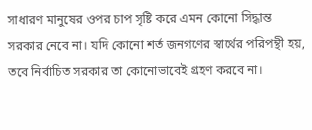সাধারণ মানুষের ওপর চাপ সৃষ্টি করে এমন কোনো সিদ্ধান্ত সরকার নেবে না। যদি কোনো শর্ত জনগণের স্বার্থের পরিপন্থী হয়, তবে নির্বাচিত সরকার তা কোনোভাবেই গ্রহণ করবে না।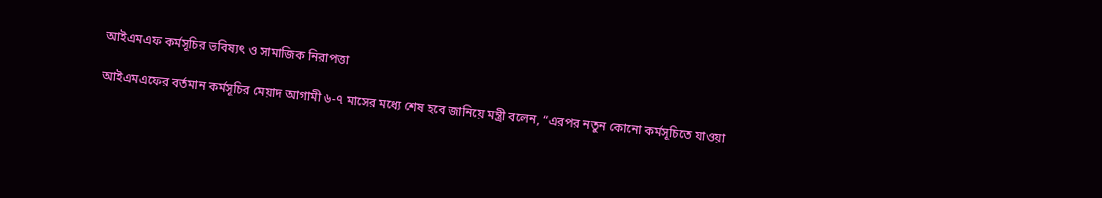আইএমএফ কর্মসূচির ভবিষ্যৎ ও সামাজিক নিরাপত্তা

আইএমএফের বর্তমান কর্মসূচির মেয়াদ আগামী ৬-৭ মাসের মধ্যে শেষ হবে জানিয়ে মন্ত্রী বলেন, “এরপর নতুন কোনো কর্মসূচিতে যাওয়া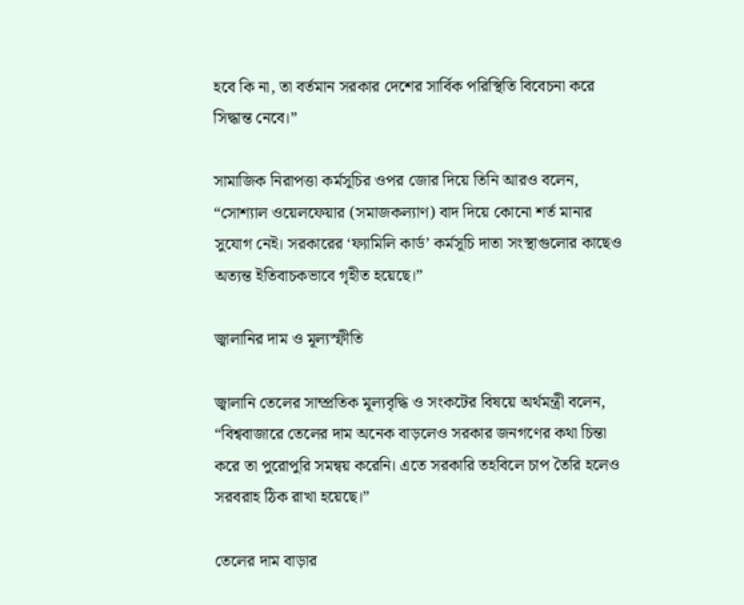হবে কি না, তা বর্তমান সরকার দেশের সার্বিক পরিস্থিতি বিবেচনা করে সিদ্ধান্ত নেবে।”

সামাজিক নিরাপত্তা কর্মসূচির ওপর জোর দিয়ে তিনি আরও বলেন, “সোশ্যাল ওয়েলফেয়ার (সমাজকল্যাণ) বাদ দিয়ে কোনো শর্ত মানার সুযোগ নেই। সরকারের ‘ফ্যামিলি কার্ড’ কর্মসূচি দাতা সংস্থাগুলোর কাছেও অত্যন্ত ইতিবাচকভাবে গৃহীত হয়েছে।”

জ্বালানির দাম ও মূল্যস্ফীতি

জ্বালানি তেলের সাম্প্রতিক মূল্যবৃদ্ধি ও সংকটের বিষয়ে অর্থমন্ত্রী বলেন, “বিশ্ববাজারে তেলের দাম অনেক বাড়লেও সরকার জনগণের কথা চিন্তা করে তা পুরোপুরি সমন্বয় করেনি। এতে সরকারি তহবিলে চাপ তৈরি হলেও সরবরাহ ঠিক রাখা হয়েছে।”

তেলের দাম বাড়ার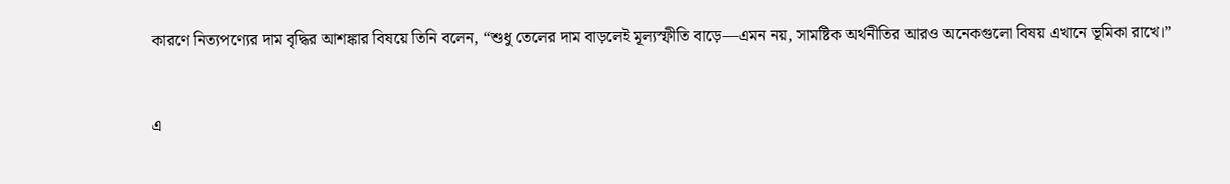কারণে নিত্যপণ্যের দাম বৃদ্ধির আশঙ্কার বিষয়ে তিনি বলেন, “শুধু তেলের দাম বাড়লেই মূল্যস্ফীতি বাড়ে—এমন নয়, সামষ্টিক অর্থনীতির আরও অনেকগুলো বিষয় এখানে ভূমিকা রাখে।”


এ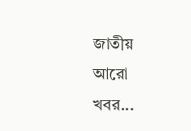জাতীয় আরো খবর...